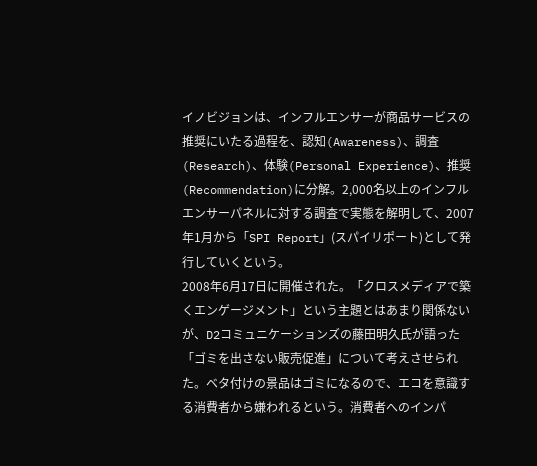イノビジョンは、インフルエンサーが商品サービスの推奨にいたる過程を、認知(Awareness)、調査(Research)、体験(Personal Experience)、推奨(Recommendation)に分解。2,000名以上のインフルエンサーパネルに対する調査で実態を解明して、2007年1月から「SPI Report」(スパイリポート)として発行していくという。
2008年6月17日に開催された。「クロスメディアで築くエンゲージメント」という主題とはあまり関係ないが、D2コミュニケーションズの藤田明久氏が語った「ゴミを出さない販売促進」について考えさせられた。ベタ付けの景品はゴミになるので、エコを意識する消費者から嫌われるという。消費者へのインパ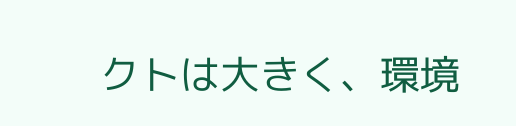クトは大きく、環境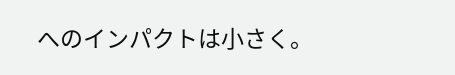へのインパクトは小さく。